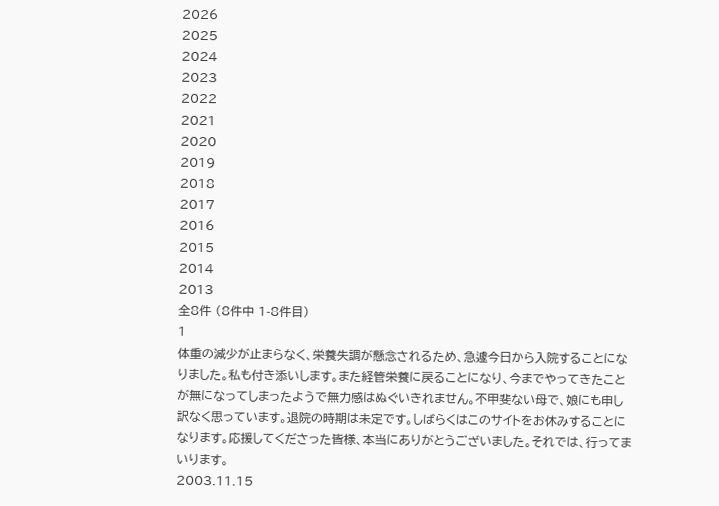2026
2025
2024
2023
2022
2021
2020
2019
2018
2017
2016
2015
2014
2013
全8件 (8件中 1-8件目)
1
体重の減少が止まらなく、栄養失調が懸念されるため、急遽今日から入院することになりました。私も付き添いします。また経管栄養に戻ることになり、今までやってきたことが無になってしまったようで無力感はぬぐいきれません。不甲斐ない母で、娘にも申し訳なく思っています。退院の時期は未定です。しばらくはこのサイトをお休みすることになります。応援してくださった皆様、本当にありがとうございました。それでは、行ってまいります。
2003.11.15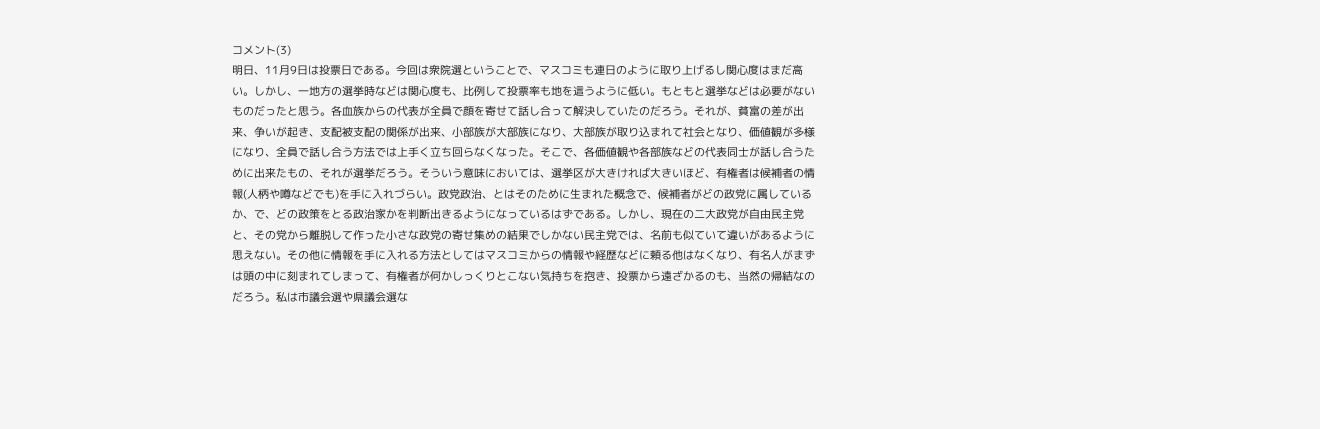コメント(3)
明日、11月9日は投票日である。今回は衆院選ということで、マスコミも連日のように取り上げるし関心度はまだ高い。しかし、一地方の選挙時などは関心度も、比例して投票率も地を這うように低い。もともと選挙などは必要がないものだったと思う。各血族からの代表が全員で顔を寄せて話し合って解決していたのだろう。それが、貧富の差が出来、争いが起き、支配被支配の関係が出来、小部族が大部族になり、大部族が取り込まれて社会となり、価値観が多様になり、全員で話し合う方法では上手く立ち回らなくなった。そこで、各価値観や各部族などの代表同士が話し合うために出来たもの、それが選挙だろう。そういう意味においては、選挙区が大きければ大きいほど、有権者は候補者の情報(人柄や噂などでも)を手に入れづらい。政党政治、とはそのために生まれた概念で、候補者がどの政党に属しているか、で、どの政策をとる政治家かを判断出きるようになっているはずである。しかし、現在の二大政党が自由民主党と、その党から離脱して作った小さな政党の寄せ集めの結果でしかない民主党では、名前も似ていて違いがあるように思えない。その他に情報を手に入れる方法としてはマスコミからの情報や経歴などに頼る他はなくなり、有名人がまずは頭の中に刻まれてしまって、有権者が何かしっくりとこない気持ちを抱き、投票から遠ざかるのも、当然の帰結なのだろう。私は市議会選や県議会選な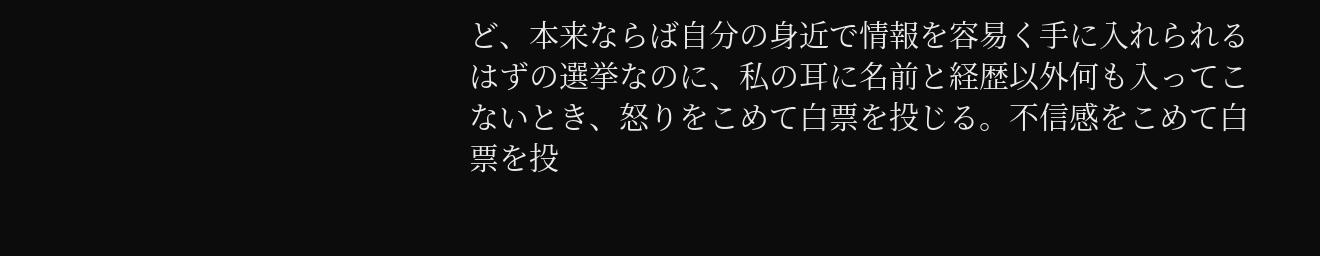ど、本来ならば自分の身近で情報を容易く手に入れられるはずの選挙なのに、私の耳に名前と経歴以外何も入ってこないとき、怒りをこめて白票を投じる。不信感をこめて白票を投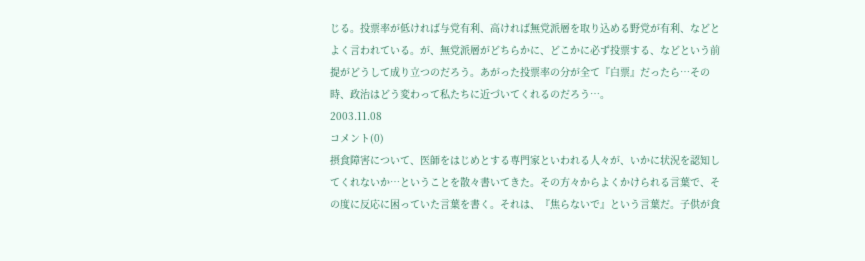じる。投票率が低ければ与党有利、高ければ無党派層を取り込める野党が有利、などとよく言われている。が、無党派層がどちらかに、どこかに必ず投票する、などという前提がどうして成り立つのだろう。あがった投票率の分が全て『白票』だったら…その時、政治はどう変わって私たちに近づいてくれるのだろう…。
2003.11.08
コメント(0)
摂食障害について、医師をはじめとする専門家といわれる人々が、いかに状況を認知してくれないか…ということを散々書いてきた。その方々からよくかけられる言葉で、その度に反応に困っていた言葉を書く。それは、『焦らないで』という言葉だ。子供が食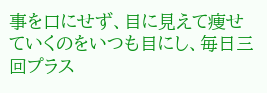事を口にせず、目に見えて痩せていくのをいつも目にし、毎日三回プラス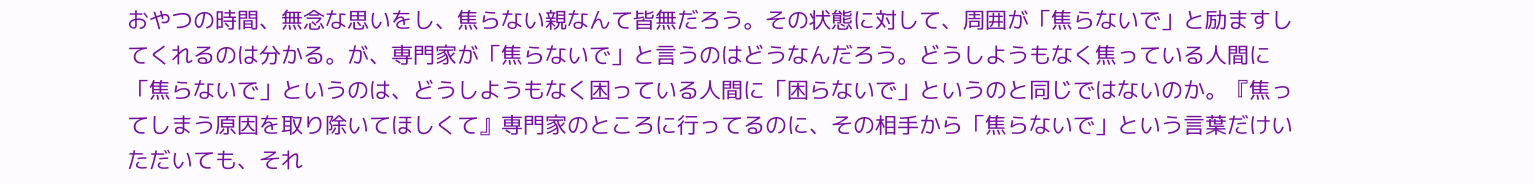おやつの時間、無念な思いをし、焦らない親なんて皆無だろう。その状態に対して、周囲が「焦らないで」と励ますしてくれるのは分かる。が、専門家が「焦らないで」と言うのはどうなんだろう。どうしようもなく焦っている人間に「焦らないで」というのは、どうしようもなく困っている人間に「困らないで」というのと同じではないのか。『焦ってしまう原因を取り除いてほしくて』専門家のところに行ってるのに、その相手から「焦らないで」という言葉だけいただいても、それ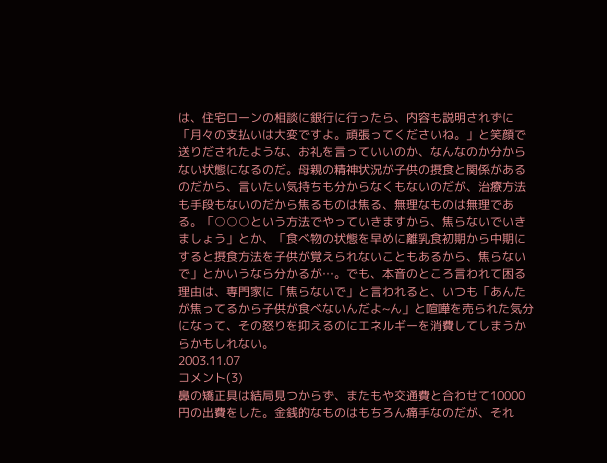は、住宅ローンの相談に銀行に行ったら、内容も説明されずに「月々の支払いは大変ですよ。頑張ってくださいね。」と笑顔で送りだされたような、お礼を言っていいのか、なんなのか分からない状態になるのだ。母親の精神状況が子供の摂食と関係があるのだから、言いたい気持ちも分からなくもないのだが、治療方法も手段もないのだから焦るものは焦る、無理なものは無理である。「○○○という方法でやっていきますから、焦らないでいきましょう」とか、「食べ物の状態を早めに離乳食初期から中期にすると摂食方法を子供が覚えられないこともあるから、焦らないで」とかいうなら分かるが…。でも、本音のところ言われて困る理由は、専門家に「焦らないで」と言われると、いつも「あんたが焦ってるから子供が食べないんだよ~ん」と喧嘩を売られた気分になって、その怒りを抑えるのにエネルギーを消費してしまうからかもしれない。
2003.11.07
コメント(3)
鼻の矯正具は結局見つからず、またもや交通費と合わせて10000円の出費をした。金銭的なものはもちろん痛手なのだが、それ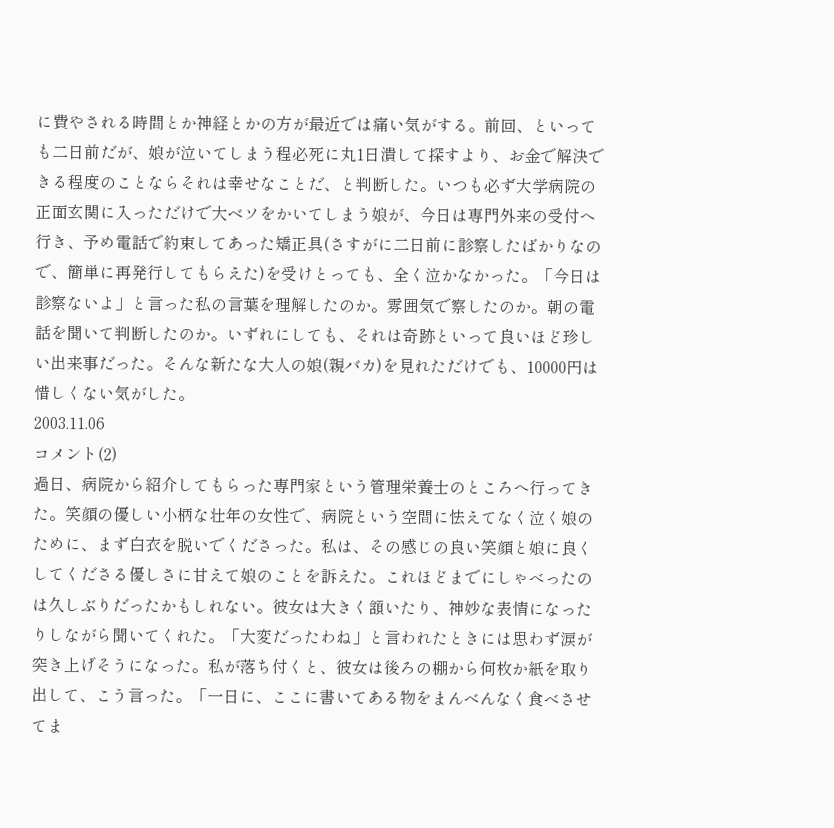に費やされる時間とか神経とかの方が最近では痛い気がする。前回、といっても二日前だが、娘が泣いてしまう程必死に丸1日潰して探すより、お金で解決できる程度のことならそれは幸せなことだ、と判断した。いつも必ず大学病院の正面玄関に入っただけで大ベソをかいてしまう娘が、今日は専門外来の受付へ行き、予め電話で約束してあった矯正具(さすがに二日前に診察したばかりなので、簡単に再発行してもらえた)を受けとっても、全く泣かなかった。「今日は診察ないよ」と言った私の言葉を理解したのか。雰囲気で察したのか。朝の電話を聞いて判断したのか。いずれにしても、それは奇跡といって良いほど珍しい出来事だった。そんな新たな大人の娘(親バカ)を見れただけでも、10000円は惜しくない気がした。
2003.11.06
コメント(2)
過日、病院から紹介してもらった専門家という管理栄養士のところへ行ってきた。笑顔の優しい小柄な壮年の女性で、病院という空間に怯えてなく泣く娘のために、まず白衣を脱いでくださった。私は、その感じの良い笑顔と娘に良くしてくださる優しさに甘えて娘のことを訴えた。これほどまでにしゃべったのは久しぶりだったかもしれない。彼女は大きく頷いたり、神妙な表情になったりしながら聞いてくれた。「大変だったわね」と言われたときには思わず涙が突き上げそうになった。私が落ち付くと、彼女は後ろの棚から何枚か紙を取り出して、こう言った。「一日に、ここに書いてある物をまんべんなく食べさせてま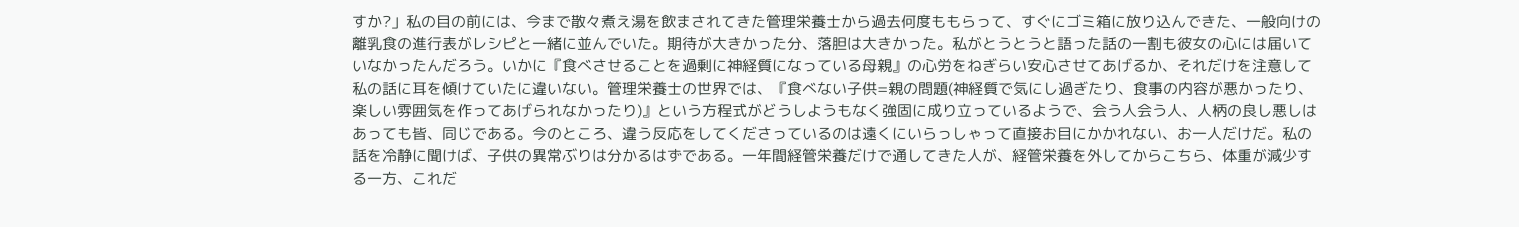すか?」私の目の前には、今まで散々煮え湯を飲まされてきた管理栄養士から過去何度ももらって、すぐにゴミ箱に放り込んできた、一般向けの離乳食の進行表がレシピと一緒に並んでいた。期待が大きかった分、落胆は大きかった。私がとうとうと語った話の一割も彼女の心には届いていなかったんだろう。いかに『食べさせることを過剰に神経質になっている母親』の心労をねぎらい安心させてあげるか、それだけを注意して私の話に耳を傾けていたに違いない。管理栄養士の世界では、『食べない子供=親の問題(神経質で気にし過ぎたり、食事の内容が悪かったり、楽しい雰囲気を作ってあげられなかったり)』という方程式がどうしようもなく強固に成り立っているようで、会う人会う人、人柄の良し悪しはあっても皆、同じである。今のところ、違う反応をしてくださっているのは遠くにいらっしゃって直接お目にかかれない、お一人だけだ。私の話を冷静に聞けば、子供の異常ぶりは分かるはずである。一年間経管栄養だけで通してきた人が、経管栄養を外してからこちら、体重が減少する一方、これだ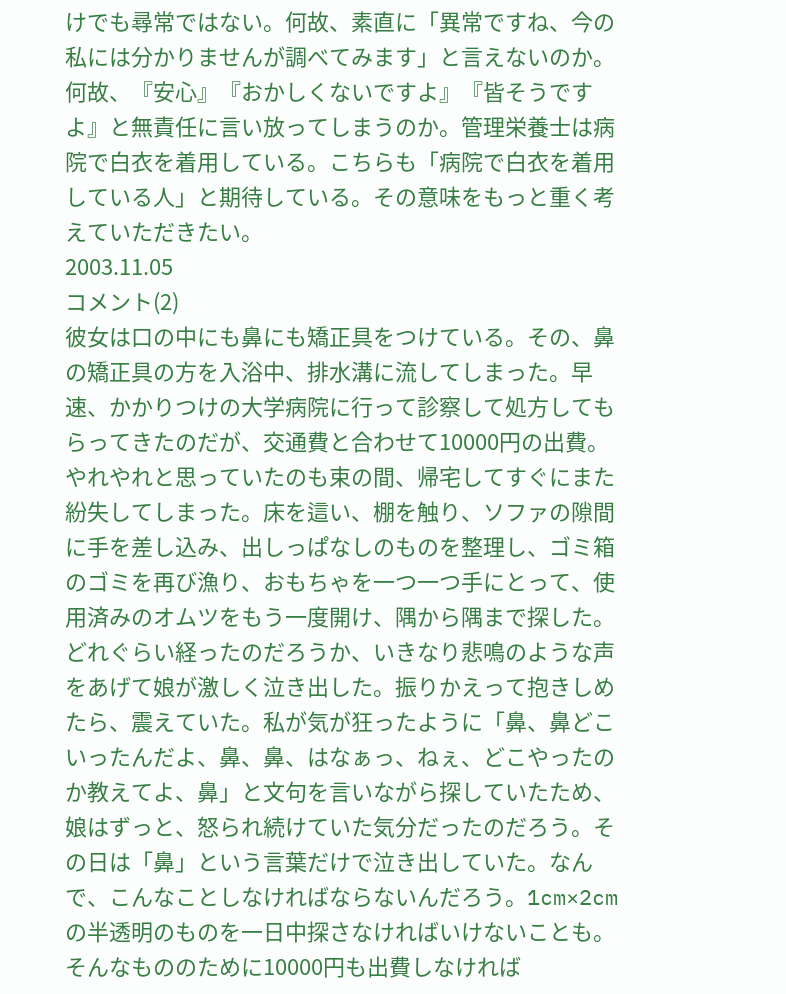けでも尋常ではない。何故、素直に「異常ですね、今の私には分かりませんが調べてみます」と言えないのか。何故、『安心』『おかしくないですよ』『皆そうですよ』と無責任に言い放ってしまうのか。管理栄養士は病院で白衣を着用している。こちらも「病院で白衣を着用している人」と期待している。その意味をもっと重く考えていただきたい。
2003.11.05
コメント(2)
彼女は口の中にも鼻にも矯正具をつけている。その、鼻の矯正具の方を入浴中、排水溝に流してしまった。早速、かかりつけの大学病院に行って診察して処方してもらってきたのだが、交通費と合わせて10000円の出費。やれやれと思っていたのも束の間、帰宅してすぐにまた紛失してしまった。床を這い、棚を触り、ソファの隙間に手を差し込み、出しっぱなしのものを整理し、ゴミ箱のゴミを再び漁り、おもちゃを一つ一つ手にとって、使用済みのオムツをもう一度開け、隅から隅まで探した。どれぐらい経ったのだろうか、いきなり悲鳴のような声をあげて娘が激しく泣き出した。振りかえって抱きしめたら、震えていた。私が気が狂ったように「鼻、鼻どこいったんだよ、鼻、鼻、はなぁっ、ねぇ、どこやったのか教えてよ、鼻」と文句を言いながら探していたため、娘はずっと、怒られ続けていた気分だったのだろう。その日は「鼻」という言葉だけで泣き出していた。なんで、こんなことしなければならないんだろう。1cm×2cmの半透明のものを一日中探さなければいけないことも。そんなもののために10000円も出費しなければ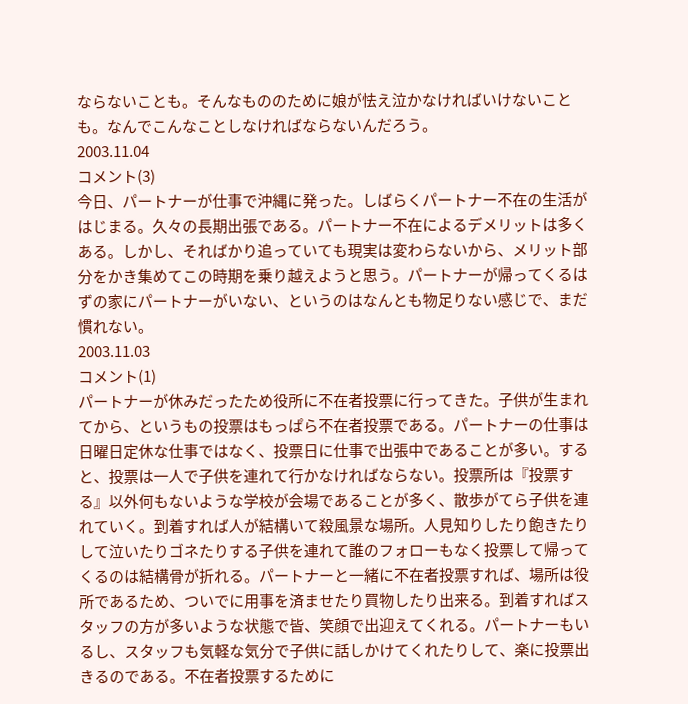ならないことも。そんなもののために娘が怯え泣かなければいけないことも。なんでこんなことしなければならないんだろう。
2003.11.04
コメント(3)
今日、パートナーが仕事で沖縄に発った。しばらくパートナー不在の生活がはじまる。久々の長期出張である。パートナー不在によるデメリットは多くある。しかし、そればかり追っていても現実は変わらないから、メリット部分をかき集めてこの時期を乗り越えようと思う。パートナーが帰ってくるはずの家にパートナーがいない、というのはなんとも物足りない感じで、まだ慣れない。
2003.11.03
コメント(1)
パートナーが休みだったため役所に不在者投票に行ってきた。子供が生まれてから、というもの投票はもっぱら不在者投票である。パートナーの仕事は日曜日定休な仕事ではなく、投票日に仕事で出張中であることが多い。すると、投票は一人で子供を連れて行かなければならない。投票所は『投票する』以外何もないような学校が会場であることが多く、散歩がてら子供を連れていく。到着すれば人が結構いて殺風景な場所。人見知りしたり飽きたりして泣いたりゴネたりする子供を連れて誰のフォローもなく投票して帰ってくるのは結構骨が折れる。パートナーと一緒に不在者投票すれば、場所は役所であるため、ついでに用事を済ませたり買物したり出来る。到着すればスタッフの方が多いような状態で皆、笑顔で出迎えてくれる。パートナーもいるし、スタッフも気軽な気分で子供に話しかけてくれたりして、楽に投票出きるのである。不在者投票するために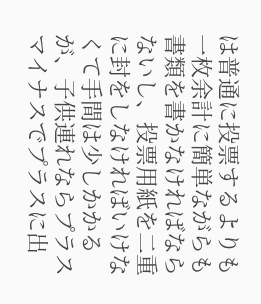は普通に投票するよりも一枚余計に簡単ながらも書類を書かなければならないし、投票用紙を二重に封をしなければいけなくて手間は少しかかるが、子供連れならプラスマイナスでプラスに出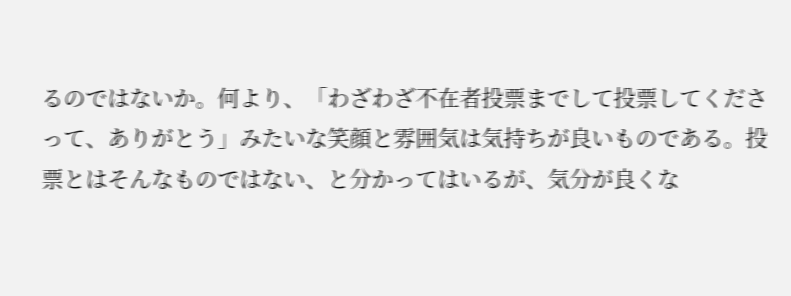るのではないか。何より、「わざわざ不在者投票までして投票してくださって、ありがとう」みたいな笑顔と雰囲気は気持ちが良いものである。投票とはそんなものではない、と分かってはいるが、気分が良くな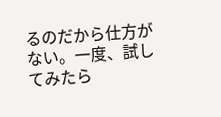るのだから仕方がない。一度、試してみたら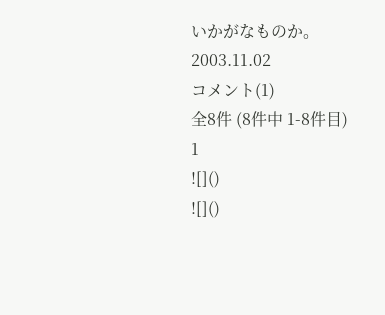いかがなものか。
2003.11.02
コメント(1)
全8件 (8件中 1-8件目)
1
![]()
![]()